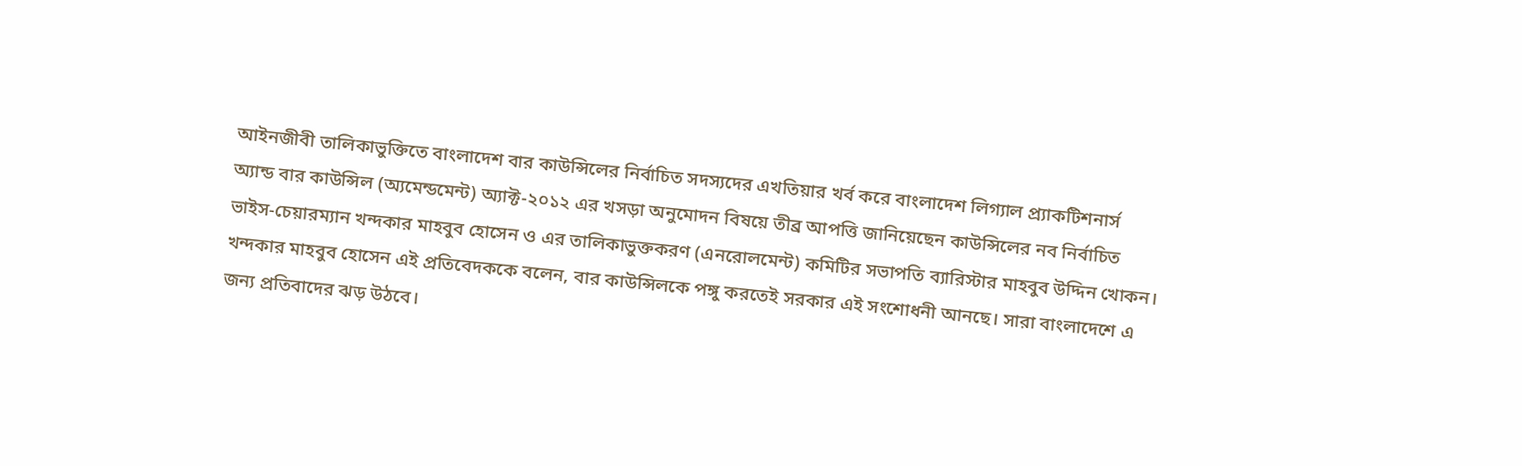আইনজীবী তালিকাভুক্তিতে বাংলাদেশ বার কাউন্সিলের নির্বাচিত সদস্যদের এখতিয়ার খর্ব করে বাংলাদেশ লিগ্যাল প্র্যাকটিশনার্স অ্যান্ড বার কাউন্সিল (অ্যমেন্ডমেন্ট) অ্যাক্ট-২০১২ এর খসড়া অনুমোদন বিষয়ে তীব্র আপত্তি জানিয়েছেন কাউন্সিলের নব নির্বাচিত ভাইস-চেয়ারম্যান খন্দকার মাহবুব হোসেন ও এর তালিকাভুক্তকরণ (এনরোলমেন্ট) কমিটির সভাপতি ব্যারিস্টার মাহবুব উদ্দিন খোকন।
খন্দকার মাহবুব হোসেন এই প্রতিবেদককে বলেন, বার কাউন্সিলকে পঙ্গু করতেই সরকার এই সংশোধনী আনছে। সারা বাংলাদেশে এ জন্য প্রতিবাদের ঝড় উঠবে।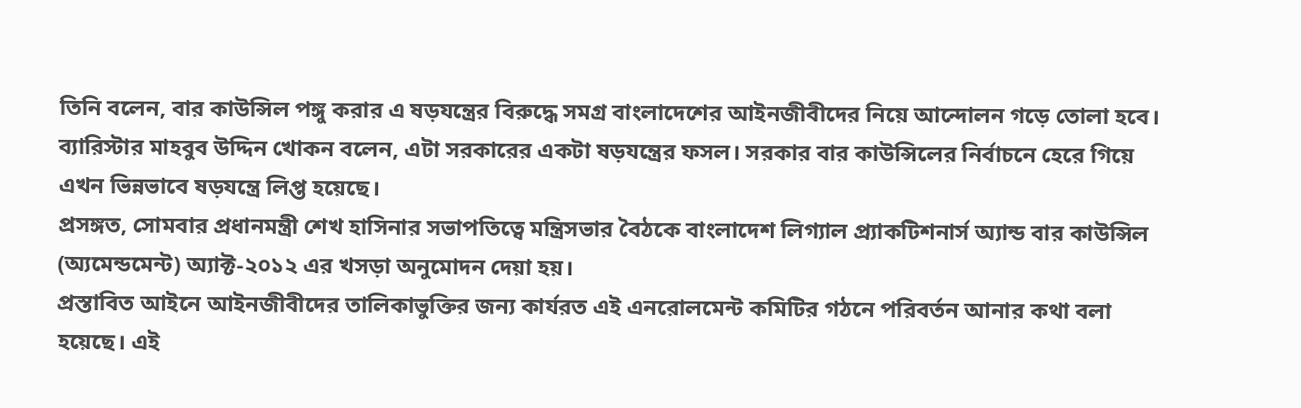তিনি বলেন, বার কাউন্সিল পঙ্গু করার এ ষড়যন্ত্রের বিরুদ্ধে সমগ্র বাংলাদেশের আইনজীবীদের নিয়ে আন্দোলন গড়ে তোলা হবে।
ব্যারিস্টার মাহবুব উদ্দিন খোকন বলেন, এটা সরকারের একটা ষড়যন্ত্রের ফসল। সরকার বার কাউন্সিলের নির্বাচনে হেরে গিয়ে এখন ভিন্নভাবে ষড়যন্ত্রে লিপ্ত হয়েছে।
প্রসঙ্গত, সোমবার প্রধানমন্ত্রী শেখ হাসিনার সভাপতিত্বে মন্ত্রিসভার বৈঠকে বাংলাদেশ লিগ্যাল প্র্যাকটিশনার্স অ্যান্ড বার কাউন্সিল (অ্যমেন্ডমেন্ট) অ্যাক্ট-২০১২ এর খসড়া অনুমোদন দেয়া হয়।
প্রস্তাবিত আইনে আইনজীবীদের তালিকাভুক্তির জন্য কার্যরত এই এনরোলমেন্ট কমিটির গঠনে পরিবর্তন আনার কথা বলা হয়েছে। এই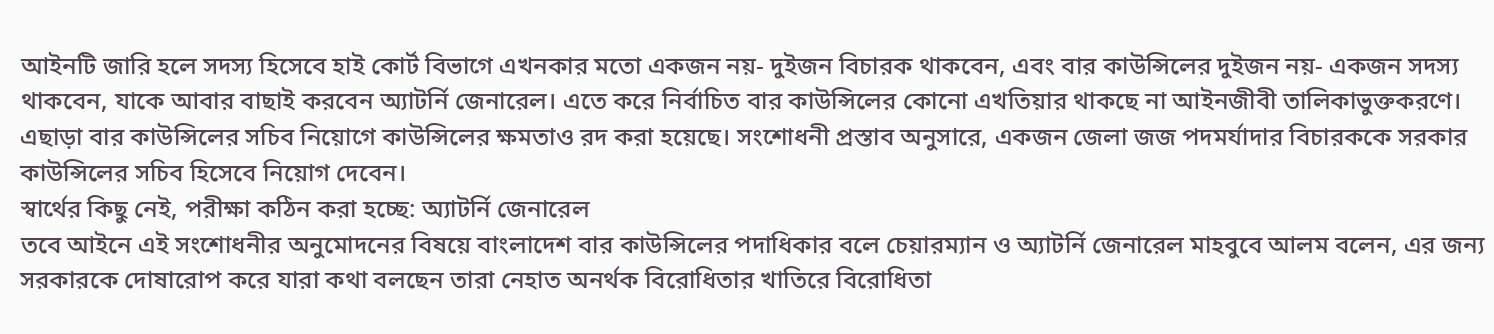আইনটি জারি হলে সদস্য হিসেবে হাই কোর্ট বিভাগে এখনকার মতো একজন নয়- দুইজন বিচারক থাকবেন, এবং বার কাউন্সিলের দুইজন নয়- একজন সদস্য থাকবেন, যাকে আবার বাছাই করবেন অ্যাটর্নি জেনারেল। এতে করে নির্বাচিত বার কাউন্সিলের কোনো এখতিয়ার থাকছে না আইনজীবী তালিকাভুক্তকরণে।
এছাড়া বার কাউন্সিলের সচিব নিয়োগে কাউন্সিলের ক্ষমতাও রদ করা হয়েছে। সংশোধনী প্রস্তাব অনুসারে, একজন জেলা জজ পদমর্যাদার বিচারককে সরকার কাউন্সিলের সচিব হিসেবে নিয়োগ দেবেন।
স্বার্থের কিছু নেই, পরীক্ষা কঠিন করা হচ্ছে: অ্যাটর্নি জেনারেল
তবে আইনে এই সংশোধনীর অনুমোদনের বিষয়ে বাংলাদেশ বার কাউন্সিলের পদাধিকার বলে চেয়ারম্যান ও অ্যাটর্নি জেনারেল মাহবুবে আলম বলেন, এর জন্য সরকারকে দোষারোপ করে যারা কথা বলছেন তারা নেহাত অনর্থক বিরোধিতার খাতিরে বিরোধিতা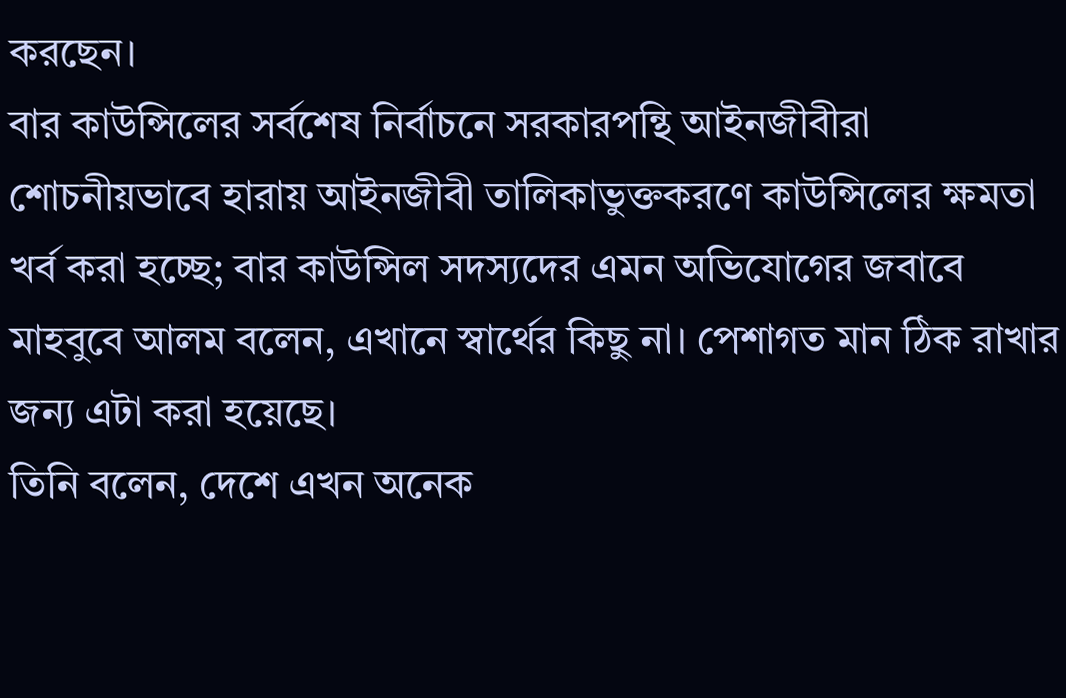করছেন।
বার কাউন্সিলের সর্বশেষ নির্বাচনে সরকারপন্থি আইনজীবীরা শোচনীয়ভাবে হারায় আইনজীবী তালিকাভুক্তকরণে কাউন্সিলের ক্ষমতা খর্ব করা হচ্ছে; বার কাউন্সিল সদস্যদের এমন অভিযোগের জবাবে মাহবুবে আলম বলেন, এখানে স্বার্থের কিছু না। পেশাগত মান ঠিক রাখার জন্য এটা করা হয়েছে।
তিনি বলেন, দেশে এখন অনেক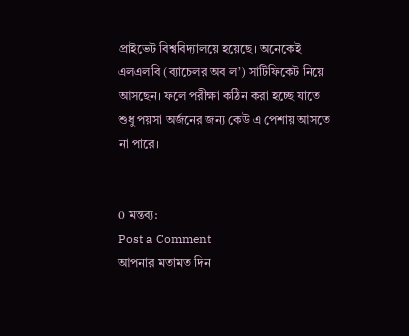প্রাইভেট বিশ্ববিদ্যালয়ে হয়েছে। অনেকেই এলএলবি (ব্যাচেলর অব ল’) সাটিফিকেট নিয়ে আসছেন। ফলে পরীক্ষা কঠিন করা হচ্ছে যাতে শুধু পয়সা অর্জনের জন্য কেউ এ পেশায় আসতে না পারে।


0 মন্তব্য:
Post a Comment
আপনার মতামত দিন